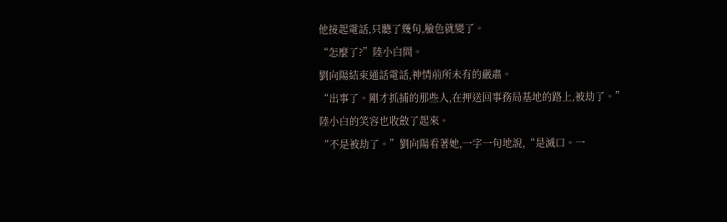他接起電話,只聽了幾句,臉色就變了。
“怎麼了?”陸小白問。
劉向陽結束通話電話,神情前所未有的嚴肅。
“出事了。剛才抓捕的那些人,在押送回事務局基地的路上,被劫了。”
陸小白的笑容也收斂了起來。
“不是被劫了。”劉向陽看著她,一字一句地說,“是滅口。一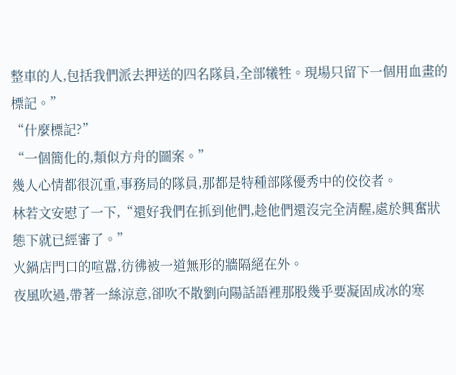整車的人,包括我們派去押送的四名隊員,全部犧牲。現場只留下一個用血畫的標記。”
“什麼標記?”
“一個簡化的,類似方舟的圖案。”
幾人心情都很沉重,事務局的隊員,那都是特種部隊優秀中的佼佼者。
林若文安慰了一下,“還好我們在抓到他們,趁他們還沒完全清醒,處於興奮狀態下就已經審了。”
火鍋店門口的喧囂,彷彿被一道無形的牆隔絕在外。
夜風吹過,帶著一絲涼意,卻吹不散劉向陽話語裡那股幾乎要凝固成冰的寒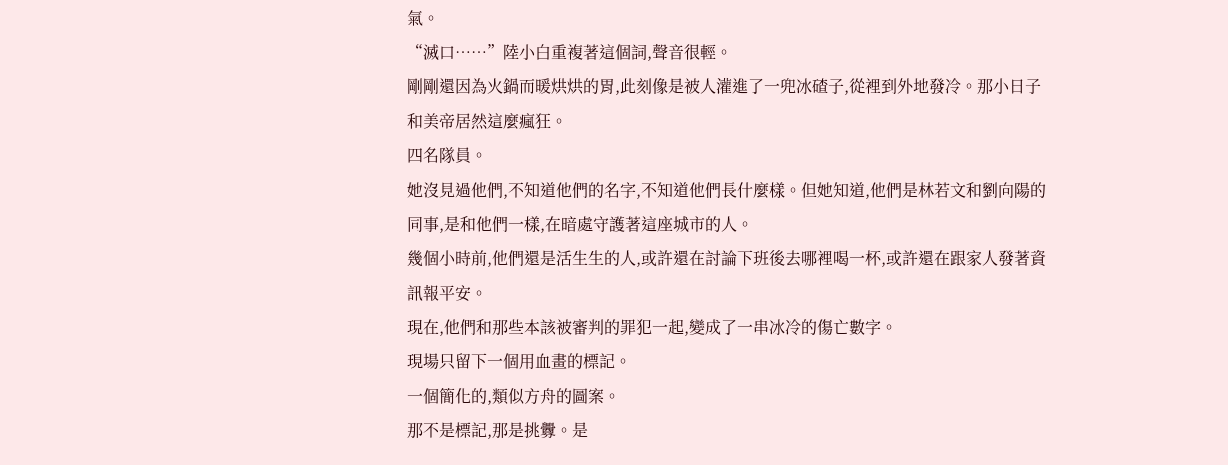氣。
“滅口……”陸小白重複著這個詞,聲音很輕。
剛剛還因為火鍋而暖烘烘的胃,此刻像是被人灌進了一兜冰碴子,從裡到外地發冷。那小日子和美帝居然這麼瘋狂。
四名隊員。
她沒見過他們,不知道他們的名字,不知道他們長什麼樣。但她知道,他們是林若文和劉向陽的同事,是和他們一樣,在暗處守護著這座城市的人。
幾個小時前,他們還是活生生的人,或許還在討論下班後去哪裡喝一杯,或許還在跟家人發著資訊報平安。
現在,他們和那些本該被審判的罪犯一起,變成了一串冰冷的傷亡數字。
現場只留下一個用血畫的標記。
一個簡化的,類似方舟的圖案。
那不是標記,那是挑釁。是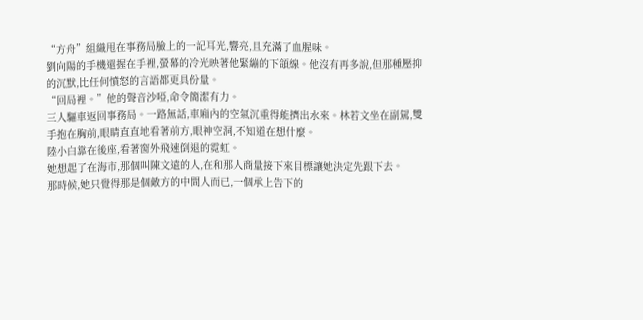“方舟”組織甩在事務局臉上的一記耳光,響亮,且充滿了血腥味。
劉向陽的手機還握在手裡,螢幕的冷光映著他緊繃的下頜線。他沒有再多說,但那種壓抑的沉默,比任何憤怒的言語都更具份量。
“回局裡。”他的聲音沙啞,命令簡潔有力。
三人驅車返回事務局。一路無話,車廂內的空氣沉重得能擠出水來。林若文坐在副駕,雙手抱在胸前,眼睛直直地看著前方,眼神空洞,不知道在想什麼。
陸小白靠在後座,看著窗外飛速倒退的霓虹。
她想起了在海市,那個叫陳文遠的人,在和那人商量接下來目標讓她決定先跟下去。
那時候,她只覺得那是個敵方的中間人而已,一個承上告下的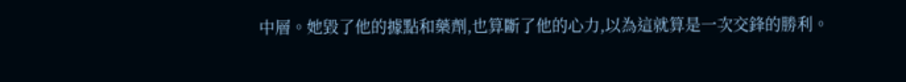中層。她毀了他的據點和藥劑,也算斷了他的心力,以為這就算是一次交鋒的勝利。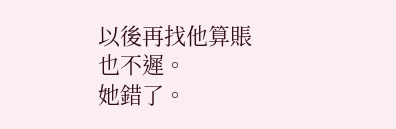以後再找他算賬也不遲。
她錯了。